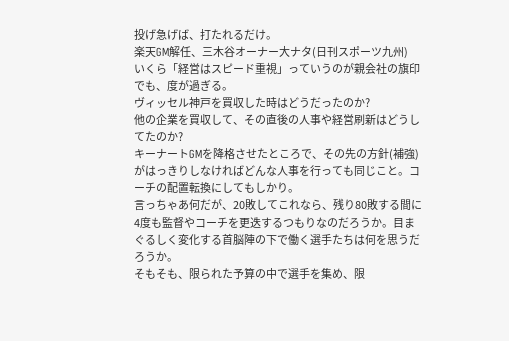投げ急げば、打たれるだけ。
楽天GM解任、三木谷オーナー大ナタ(日刊スポーツ九州)
いくら「経営はスピード重視」っていうのが親会社の旗印でも、度が過ぎる。
ヴィッセル神戸を買収した時はどうだったのか?
他の企業を買収して、その直後の人事や経営刷新はどうしてたのか?
キーナートGMを降格させたところで、その先の方針(補強)がはっきりしなければどんな人事を行っても同じこと。コーチの配置転換にしてもしかり。
言っちゃあ何だが、20敗してこれなら、残り80敗する間に4度も監督やコーチを更迭するつもりなのだろうか。目まぐるしく変化する首脳陣の下で働く選手たちは何を思うだろうか。
そもそも、限られた予算の中で選手を集め、限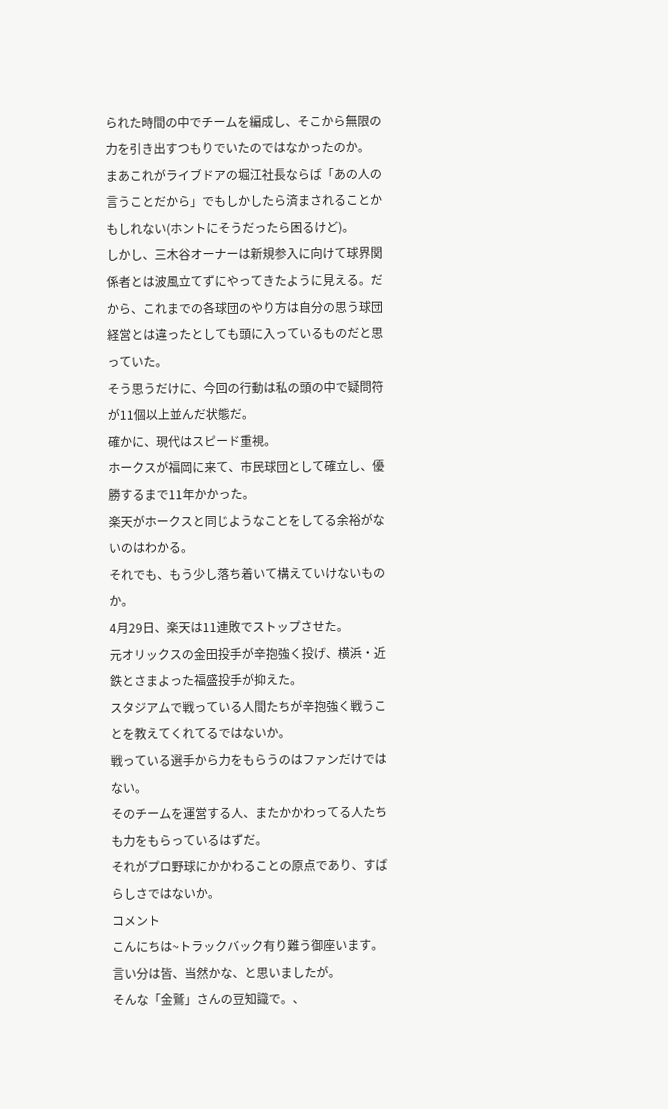られた時間の中でチームを編成し、そこから無限の力を引き出すつもりでいたのではなかったのか。
まあこれがライブドアの堀江社長ならば「あの人の言うことだから」でもしかしたら済まされることかもしれない(ホントにそうだったら困るけど)。
しかし、三木谷オーナーは新規参入に向けて球界関係者とは波風立てずにやってきたように見える。だから、これまでの各球団のやり方は自分の思う球団経営とは違ったとしても頭に入っているものだと思っていた。
そう思うだけに、今回の行動は私の頭の中で疑問符が11個以上並んだ状態だ。
確かに、現代はスピード重視。
ホークスが福岡に来て、市民球団として確立し、優勝するまで11年かかった。
楽天がホークスと同じようなことをしてる余裕がないのはわかる。
それでも、もう少し落ち着いて構えていけないものか。
4月29日、楽天は11連敗でストップさせた。
元オリックスの金田投手が辛抱強く投げ、横浜・近鉄とさまよった福盛投手が抑えた。
スタジアムで戦っている人間たちが辛抱強く戦うことを教えてくれてるではないか。
戦っている選手から力をもらうのはファンだけではない。
そのチームを運営する人、またかかわってる人たちも力をもらっているはずだ。
それがプロ野球にかかわることの原点であり、すばらしさではないか。
コメント
こんにちは~トラックバック有り難う御座います。
言い分は皆、当然かな、と思いましたが。
そんな「金鷲」さんの豆知識で。、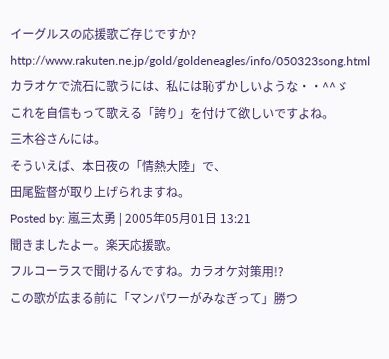イーグルスの応援歌ご存じですか?
http://www.rakuten.ne.jp/gold/goldeneagles/info/050323song.html
カラオケで流石に歌うには、私には恥ずかしいような・・^^ゞ
これを自信もって歌える「誇り」を付けて欲しいですよね。
三木谷さんには。
そういえば、本日夜の「情熱大陸」で、
田尾監督が取り上げられますね。
Posted by: 嵐三太勇 | 2005年05月01日 13:21
聞きましたよー。楽天応援歌。
フルコーラスで聞けるんですね。カラオケ対策用!?
この歌が広まる前に「マンパワーがみなぎって」勝つ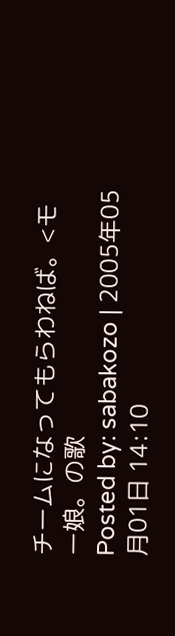チームになってもらわねば。<モー娘。の歌
Posted by: sabakozo | 2005年05月01日 14:10